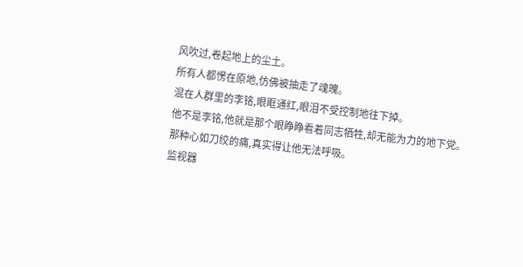风吹过,卷起地上的尘土。
所有人都愣在原地,仿佛被抽走了魂魄。
混在人群里的李铭,眼眶通红,眼泪不受控制地往下掉。
他不是李铭,他就是那个眼睁睁看着同志牺牲,却无能为力的地下党。
那种心如刀绞的痛,真实得让他无法呼吸。
监视器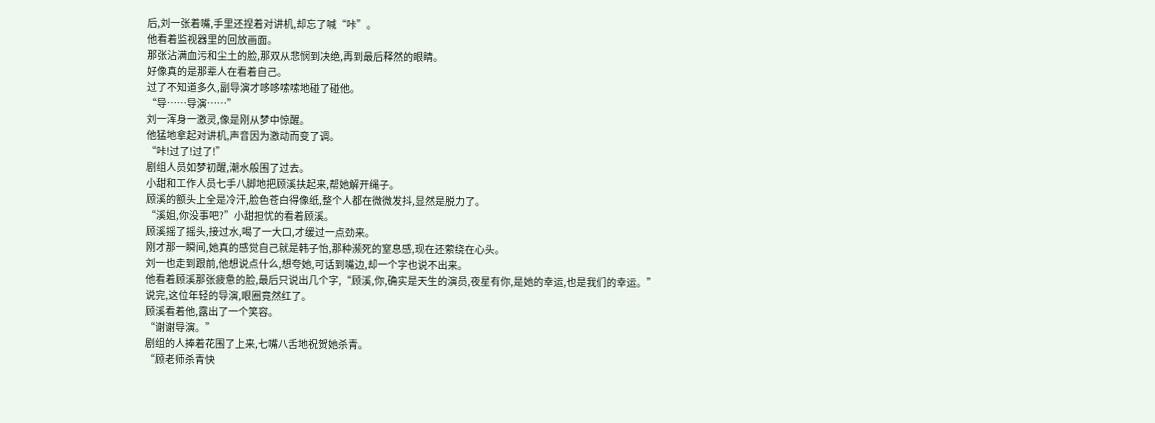后,刘一张着嘴,手里还捏着对讲机,却忘了喊“咔”。
他看着监视器里的回放画面。
那张沾满血污和尘土的脸,那双从悲悯到决绝,再到最后释然的眼睛。
好像真的是那辈人在看着自己。
过了不知道多久,副导演才哆哆嗦嗦地碰了碰他。
“导……导演……”
刘一浑身一激灵,像是刚从梦中惊醒。
他猛地拿起对讲机,声音因为激动而变了调。
“咔!过了!过了!”
剧组人员如梦初醒,潮水般围了过去。
小甜和工作人员七手八脚地把顾溪扶起来,帮她解开绳子。
顾溪的额头上全是冷汗,脸色苍白得像纸,整个人都在微微发抖,显然是脱力了。
“溪姐,你没事吧?”小甜担忧的看着顾溪。
顾溪摇了摇头,接过水,喝了一大口,才缓过一点劲来。
刚才那一瞬间,她真的感觉自己就是韩子怡,那种濒死的窒息感,现在还萦绕在心头。
刘一也走到跟前,他想说点什么,想夸她,可话到嘴边,却一个字也说不出来。
他看着顾溪那张疲惫的脸,最后只说出几个字,“顾溪,你,确实是天生的演员,夜星有你,是她的幸运,也是我们的幸运。”
说完,这位年轻的导演,眼圈竟然红了。
顾溪看着他,露出了一个笑容。
“谢谢导演。”
剧组的人捧着花围了上来,七嘴八舌地祝贺她杀青。
“顾老师杀青快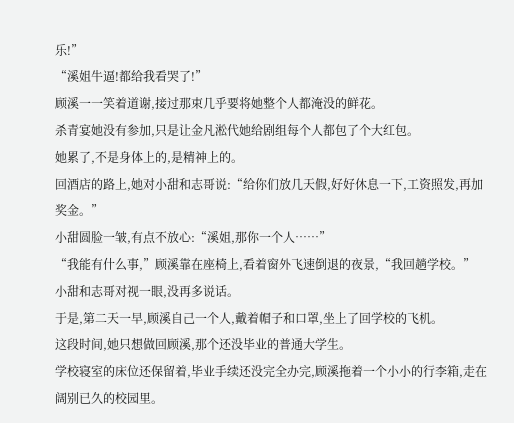乐!”
“溪姐牛逼!都给我看哭了!”
顾溪一一笑着道谢,接过那束几乎要将她整个人都淹没的鲜花。
杀青宴她没有参加,只是让金凡淞代她给剧组每个人都包了个大红包。
她累了,不是身体上的,是精神上的。
回酒店的路上,她对小甜和志哥说:“给你们放几天假,好好休息一下,工资照发,再加奖金。”
小甜圆脸一皱,有点不放心:“溪姐,那你一个人……”
“我能有什么事,”顾溪靠在座椅上,看着窗外飞速倒退的夜景,“我回趟学校。”
小甜和志哥对视一眼,没再多说话。
于是,第二天一早,顾溪自己一个人,戴着帽子和口罩,坐上了回学校的飞机。
这段时间,她只想做回顾溪,那个还没毕业的普通大学生。
学校寝室的床位还保留着,毕业手续还没完全办完,顾溪拖着一个小小的行李箱,走在阔别已久的校园里。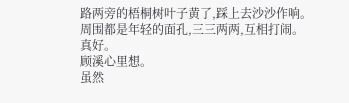路两旁的梧桐树叶子黄了,踩上去沙沙作响。
周围都是年轻的面孔,三三两两,互相打闹。
真好。
顾溪心里想。
虽然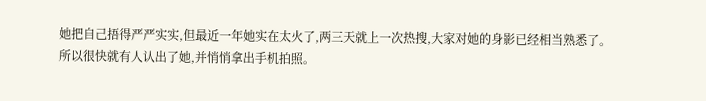她把自己捂得严严实实,但最近一年她实在太火了,两三天就上一次热搜,大家对她的身影已经相当熟悉了。
所以很快就有人认出了她,并悄悄拿出手机拍照。